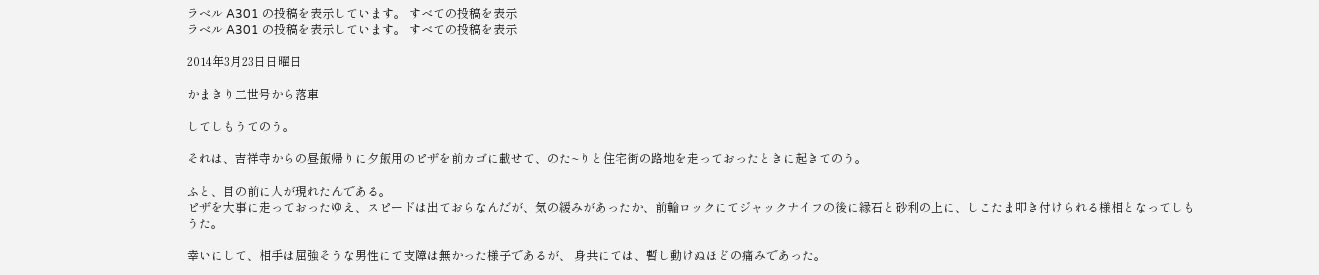ラベル A301 の投稿を表示しています。 すべての投稿を表示
ラベル A301 の投稿を表示しています。 すべての投稿を表示

2014年3月23日日曜日

かまきり二世号から落車

してしもうてのう。

それは、吉祥寺からの昼飯帰りに夕飯用のピザを前カゴに載せて、のた~りと住宅街の路地を走っておったときに起きてのう。

ふと、目の前に人が現れたんである。
ピザを大事に走っておったゆえ、スピードは出ておらなんだが、気の緩みがあったか、前輪ロックにてジャックナイフの後に縁石と砂利の上に、しこたま叩き付けられる様相となってしもうた。

幸いにして、相手は屈強そうな男性にて支障は無かった様子であるが、 身共にては、暫し動けぬほどの痛みであった。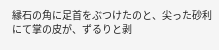縁石の角に足首をぶつけたのと、尖った砂利にて掌の皮が、ずるりと剥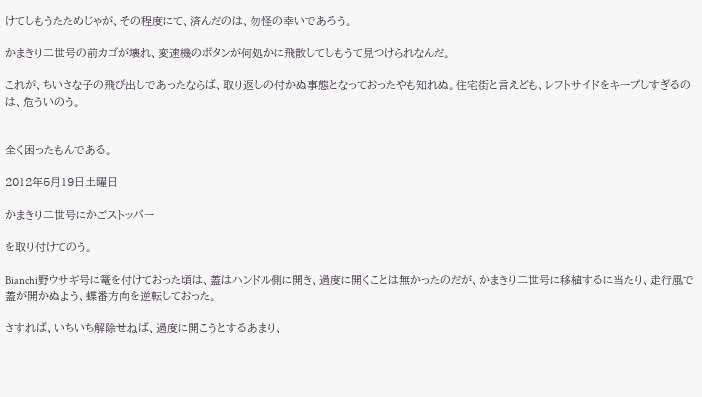けてしもうたためじゃが、その程度にて、済んだのは、勿怪の幸いであろう。

かまきり二世号の前カゴが壊れ、変速機のボタンが何処かに飛散してしもうて見つけられなんだ。

これが、ちいさな子の飛び出しであったならば、取り返しの付かぬ事態となっておったやも知れぬ。住宅街と言えども、レフトサイドをキープしすぎるのは、危ういのう。


全く困ったもんである。

2012年5月19日土曜日

かまきり二世号にかごストッパー

を取り付けてのう。

Bianchi野ウサギ号に篭を付けておった頃は、蓋はハンドル側に開き、過度に開くことは無かったのだが、かまきり二世号に移植するに当たり、走行風で蓋が開かぬよう、蝶番方向を逆転しておった。

さすれば、いちいち解除せねば、過度に開こうとするあまり、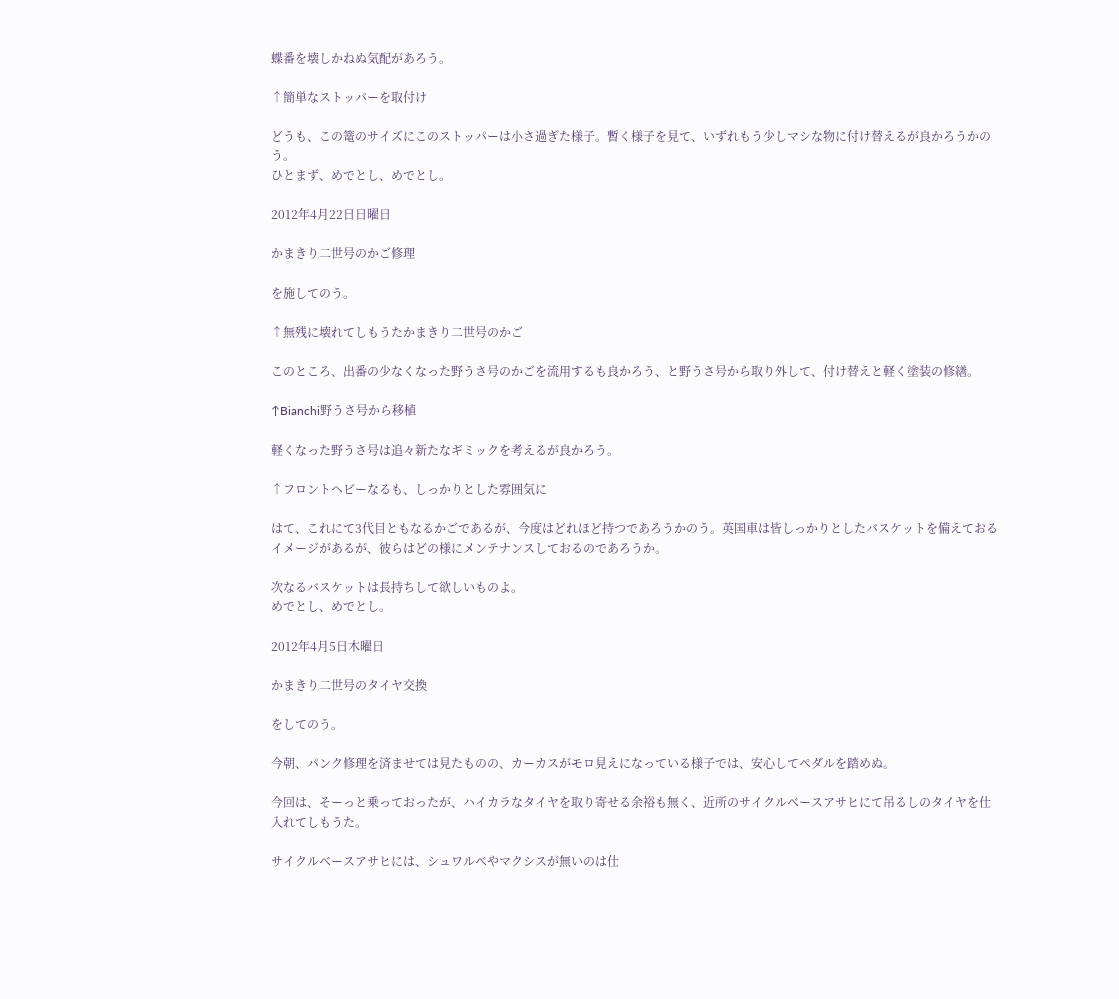蝶番を壊しかねぬ気配があろう。

↑簡単なストッパーを取付け

どうも、この篭のサイズにこのストッパーは小さ過ぎた様子。暫く様子を見て、いずれもう少しマシな物に付け替えるが良かろうかのう。
ひとまず、めでとし、めでとし。

2012年4月22日日曜日

かまきり二世号のかご修理

を施してのう。

↑無残に壊れてしもうたかまきり二世号のかご

このところ、出番の少なくなった野うさ号のかごを流用するも良かろう、と野うさ号から取り外して、付け替えと軽く塗装の修繕。

↑Bianchi野うさ号から移植

軽くなった野うさ号は追々新たなギミックを考えるが良かろう。

↑フロントヘビーなるも、しっかりとした雰囲気に

はて、これにて3代目ともなるかごであるが、今度はどれほど持つであろうかのう。英国車は皆しっかりとしたバスケットを備えておるイメージがあるが、彼らはどの様にメンテナンスしておるのであろうか。

次なるバスケットは長持ちして欲しいものよ。
めでとし、めでとし。

2012年4月5日木曜日

かまきり二世号のタイヤ交換

をしてのう。

今朝、パンク修理を済ませては見たものの、カーカスがモロ見えになっている様子では、安心してペダルを踏めぬ。

今回は、そーっと乗っておったが、ハイカラなタイヤを取り寄せる余裕も無く、近所のサイクルベースアサヒにて吊るしのタイヤを仕入れてしもうた。

サイクルベースアサヒには、シュワルベやマクシスが無いのは仕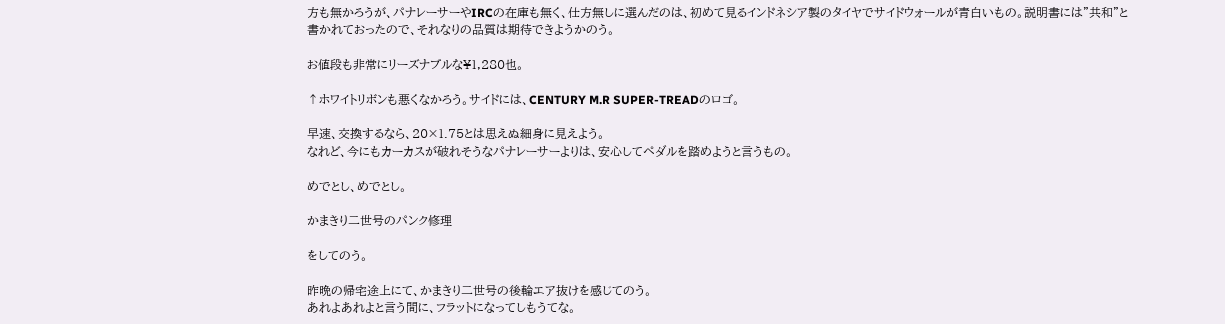方も無かろうが、パナレーサーやIRCの在庫も無く、仕方無しに選んだのは、初めて見るインドネシア製のタイヤでサイドウォールが青白いもの。説明書には”共和”と書かれておったので、それなりの品質は期待できようかのう。

お値段も非常にリーズナブルな¥1,280也。

↑ホワイトリボンも悪くなかろう。サイドには、CENTURY M.R SUPER-TREADのロゴ。

早速、交換するなら、20×1.75とは思えぬ細身に見えよう。
なれど、今にもカーカスが破れそうなパナレーサーよりは、安心してペダルを踏めようと言うもの。

めでとし、めでとし。

かまきり二世号のパンク修理

をしてのう。

昨晩の帰宅途上にて、かまきり二世号の後輪エア抜けを感じてのう。
あれよあれよと言う間に、フラットになってしもうてな。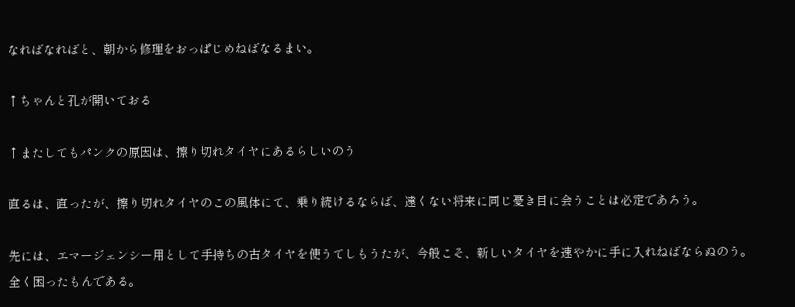なればなればと、朝から修理をおっぱじめねばなるまい。

↑ちゃんと孔が開いておる

↑またしてもパンクの原因は、擦り切れタイヤにあるらしいのう

直るは、直ったが、擦り切れタイヤのこの風体にて、乗り続けるならば、遠くない将来に同じ憂き目に会うことは必定であろう。

先には、エマージェンシー用として手持ちの古タイヤを使うてしもうたが、今般こそ、新しいタイヤを速やかに手に入れねばならぬのう。
全く困ったもんである。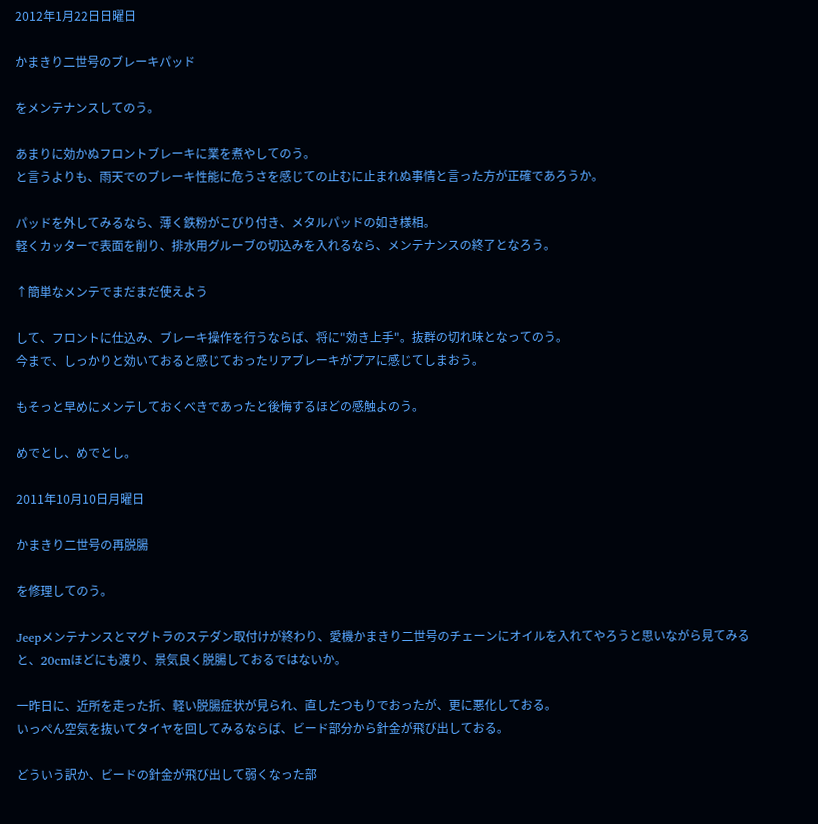2012年1月22日日曜日

かまきり二世号のブレーキパッド

をメンテナンスしてのう。

あまりに効かぬフロントブレーキに業を煮やしてのう。
と言うよりも、雨天でのブレーキ性能に危うさを感じての止むに止まれぬ事情と言った方が正確であろうか。

パッドを外してみるなら、薄く鉄粉がこびり付き、メタルパッドの如き様相。
軽くカッターで表面を削り、排水用グルーブの切込みを入れるなら、メンテナンスの終了となろう。

↑簡単なメンテでまだまだ使えよう

して、フロントに仕込み、ブレーキ操作を行うならば、将に"効き上手"。抜群の切れ味となってのう。
今まで、しっかりと効いておると感じておったリアブレーキがプアに感じてしまおう。

もそっと早めにメンテしておくべきであったと後悔するほどの感触よのう。

めでとし、めでとし。

2011年10月10日月曜日

かまきり二世号の再脱腸

を修理してのう。

Jeepメンテナンスとマグトラのステダン取付けが終わり、愛機かまきり二世号のチェーンにオイルを入れてやろうと思いながら見てみると、20cmほどにも渡り、景気良く脱腸しておるではないか。

一昨日に、近所を走った折、軽い脱腸症状が見られ、直したつもりでおったが、更に悪化しておる。
いっぺん空気を抜いてタイヤを回してみるならば、ビード部分から針金が飛び出しておる。

どういう訳か、ビードの針金が飛び出して弱くなった部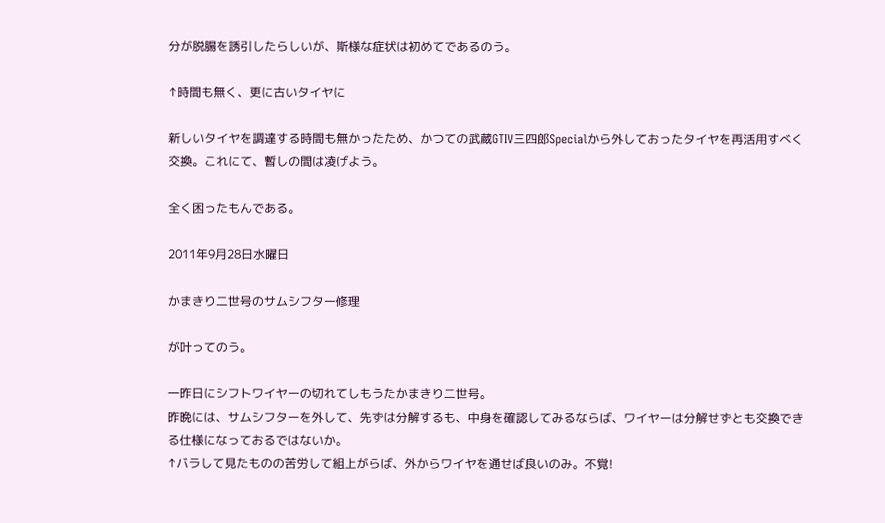分が脱腸を誘引したらしいが、斯様な症状は初めてであるのう。

↑時間も無く、更に古いタイヤに

新しいタイヤを調達する時間も無かったため、かつての武蔵GTⅣ三四郎Specialから外しておったタイヤを再活用すべく交換。これにて、暫しの間は凌げよう。

全く困ったもんである。

2011年9月28日水曜日

かまきり二世号のサムシフター修理

が叶ってのう。

一昨日にシフトワイヤーの切れてしもうたかまきり二世号。
昨晩には、サムシフターを外して、先ずは分解するも、中身を確認してみるならば、ワイヤーは分解せずとも交換できる仕様になっておるではないか。
↑バラして見たものの苦労して組上がらば、外からワイヤを通せば良いのみ。不覚!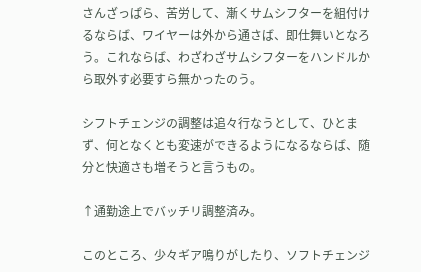さんざっぱら、苦労して、漸くサムシフターを組付けるならば、ワイヤーは外から通さば、即仕舞いとなろう。これならば、わざわざサムシフターをハンドルから取外す必要すら無かったのう。

シフトチェンジの調整は追々行なうとして、ひとまず、何となくとも変速ができるようになるならば、随分と快適さも増そうと言うもの。

↑通勤途上でバッチリ調整済み。

このところ、少々ギア鳴りがしたり、ソフトチェンジ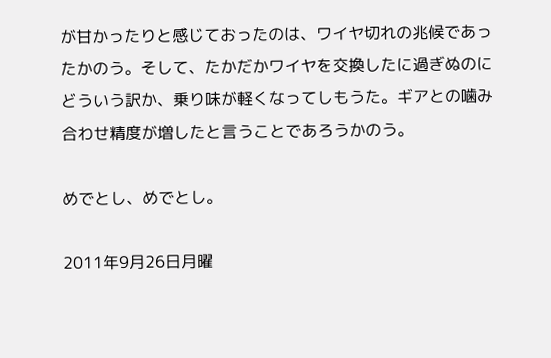が甘かったりと感じておったのは、ワイヤ切れの兆候であったかのう。そして、たかだかワイヤを交換したに過ぎぬのにどういう訳か、乗り味が軽くなってしもうた。ギアとの噛み合わせ精度が増したと言うことであろうかのう。

めでとし、めでとし。

2011年9月26日月曜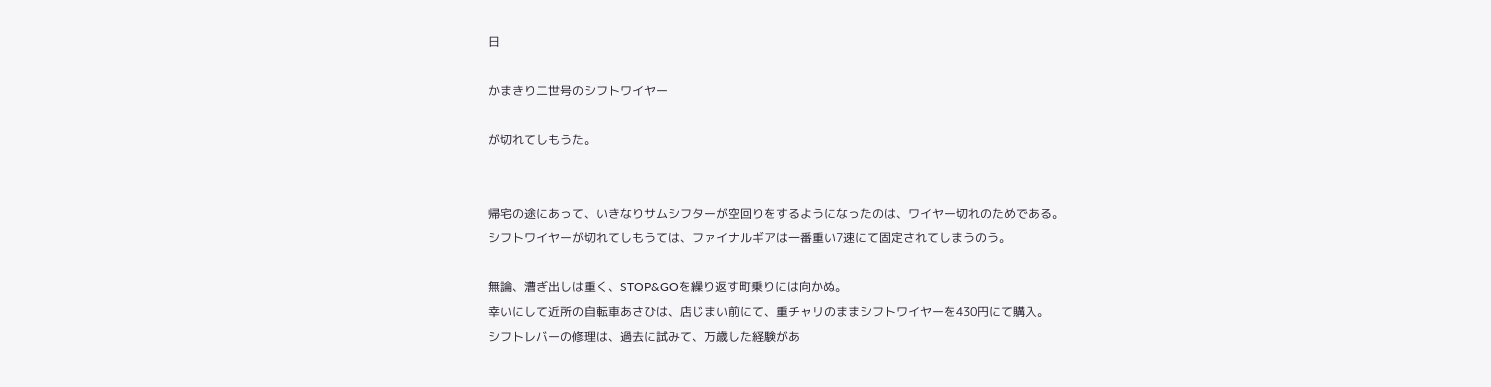日

かまきり二世号のシフトワイヤー

が切れてしもうた。


帰宅の途にあって、いきなりサムシフターが空回りをするようになったのは、ワイヤー切れのためである。
シフトワイヤーが切れてしもうては、ファイナルギアは一番重い7速にて固定されてしまうのう。

無論、漕ぎ出しは重く、STOP&GOを繰り返す町乗りには向かぬ。
幸いにして近所の自転車あさひは、店じまい前にて、重チャリのままシフトワイヤーを430円にて購入。
シフトレバーの修理は、過去に試みて、万歳した経験があ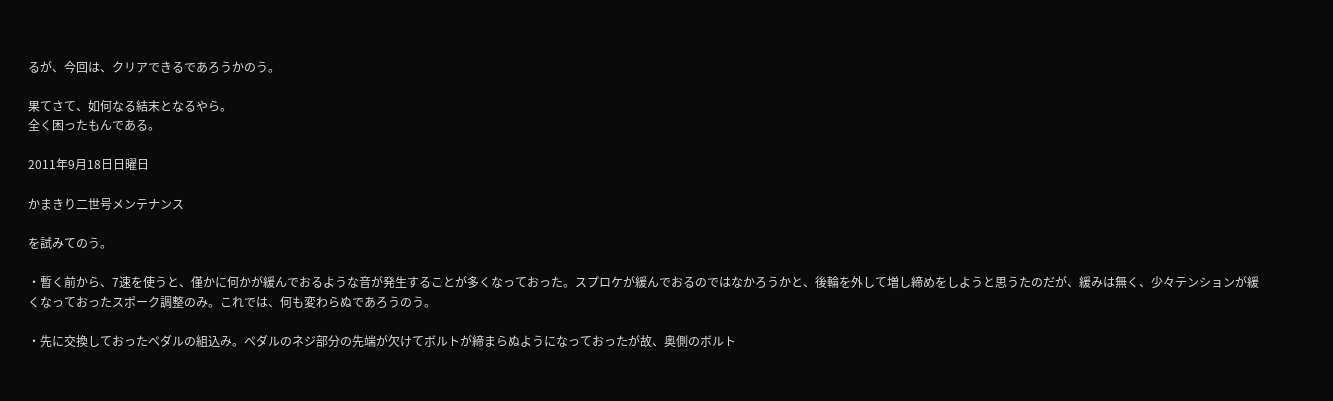るが、今回は、クリアできるであろうかのう。

果てさて、如何なる結末となるやら。
全く困ったもんである。

2011年9月18日日曜日

かまきり二世号メンテナンス

を試みてのう。

・暫く前から、7速を使うと、僅かに何かが緩んでおるような音が発生することが多くなっておった。スプロケが緩んでおるのではなかろうかと、後輪を外して増し締めをしようと思うたのだが、緩みは無く、少々テンションが緩くなっておったスポーク調整のみ。これでは、何も変わらぬであろうのう。

・先に交換しておったペダルの組込み。ペダルのネジ部分の先端が欠けてボルトが締まらぬようになっておったが故、奥側のボルト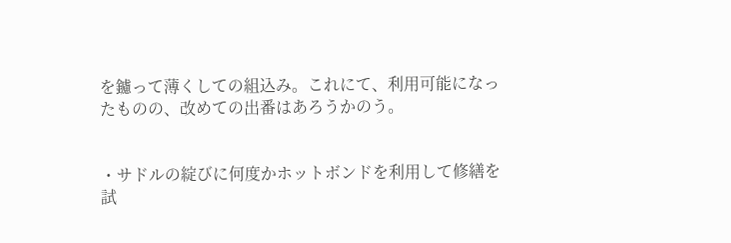を鑢って薄くしての組込み。これにて、利用可能になったものの、改めての出番はあろうかのう。


・サドルの綻びに何度かホットボンドを利用して修繕を試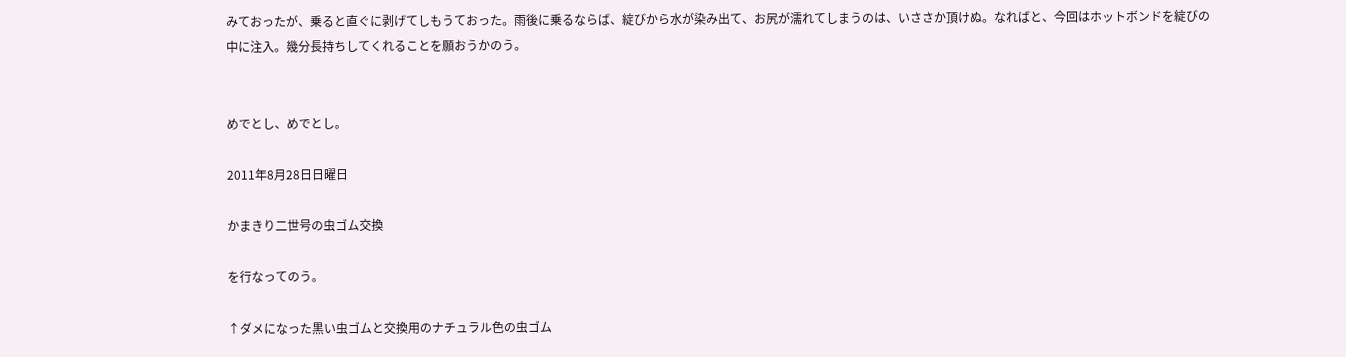みておったが、乗ると直ぐに剥げてしもうておった。雨後に乗るならば、綻びから水が染み出て、お尻が濡れてしまうのは、いささか頂けぬ。なればと、今回はホットボンドを綻びの中に注入。幾分長持ちしてくれることを願おうかのう。


めでとし、めでとし。

2011年8月28日日曜日

かまきり二世号の虫ゴム交換

を行なってのう。

↑ダメになった黒い虫ゴムと交換用のナチュラル色の虫ゴム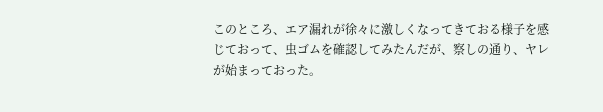このところ、エア漏れが徐々に激しくなってきておる様子を感じておって、虫ゴムを確認してみたんだが、察しの通り、ヤレが始まっておった。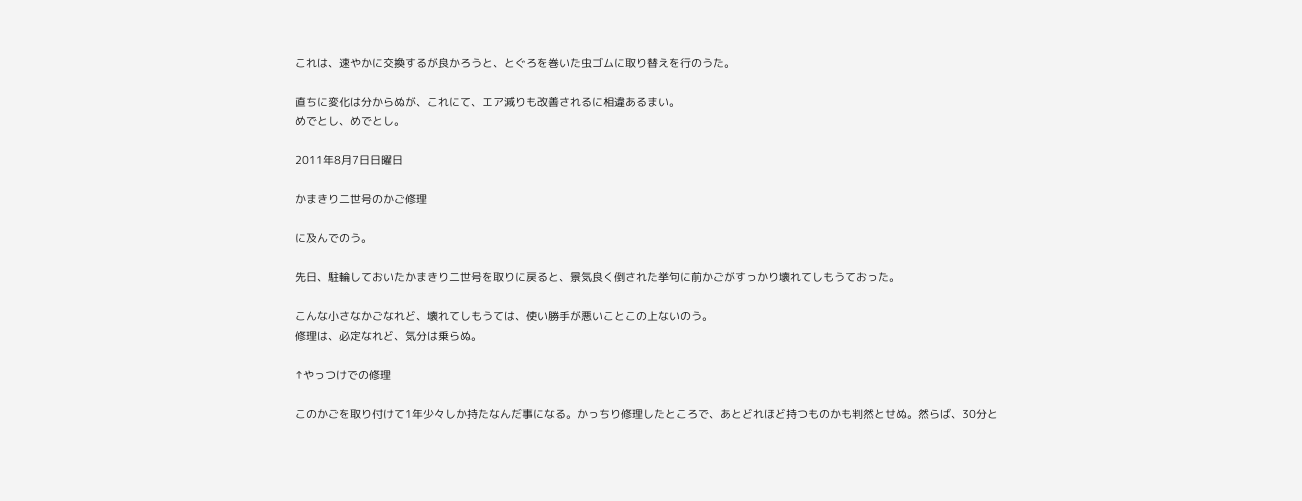これは、速やかに交換するが良かろうと、とぐろを巻いた虫ゴムに取り替えを行のうた。

直ちに変化は分からぬが、これにて、エア減りも改善されるに相違あるまい。
めでとし、めでとし。

2011年8月7日日曜日

かまきり二世号のかご修理

に及んでのう。

先日、駐輪しておいたかまきり二世号を取りに戻ると、景気良く倒された挙句に前かごがすっかり壊れてしもうておった。

こんな小さなかごなれど、壊れてしもうては、使い勝手が悪いことこの上ないのう。
修理は、必定なれど、気分は乗らぬ。

↑やっつけでの修理

このかごを取り付けて1年少々しか持たなんだ事になる。かっちり修理したところで、あとどれほど持つものかも判然とせぬ。然らば、30分と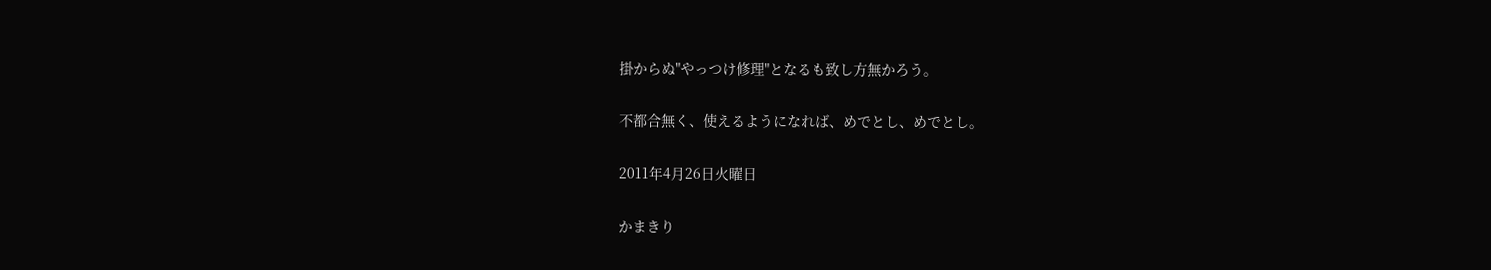掛からぬ"やっつけ修理"となるも致し方無かろう。

不都合無く、使えるようになれば、めでとし、めでとし。

2011年4月26日火曜日

かまきり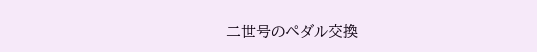二世号のペダル交換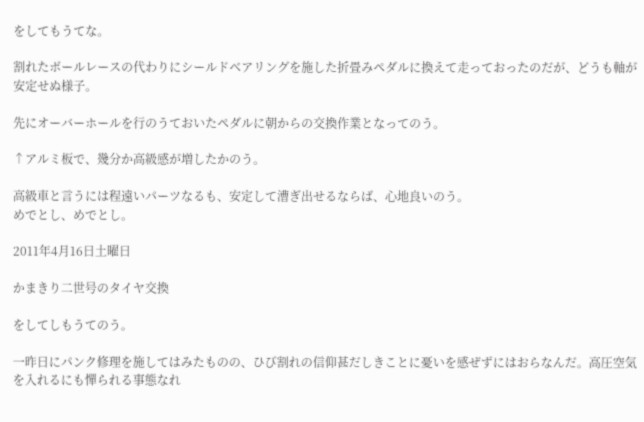をしてもうてな。

割れたボールレースの代わりにシールドベアリングを施した折畳みペダルに換えて走っておったのだが、どうも軸が安定せぬ様子。

先にオーバーホールを行のうておいたペダルに朝からの交換作業となってのう。

↑アルミ板で、幾分か高級感が増したかのう。

高級車と言うには程遠いパーツなるも、安定して漕ぎ出せるならば、心地良いのう。
めでとし、めでとし。

2011年4月16日土曜日

かまきり二世号のタイヤ交換

をしてしもうてのう。

一昨日にパンク修理を施してはみたものの、ひび割れの信仰甚だしきことに憂いを感ぜずにはおらなんだ。高圧空気を入れるにも憚られる事態なれ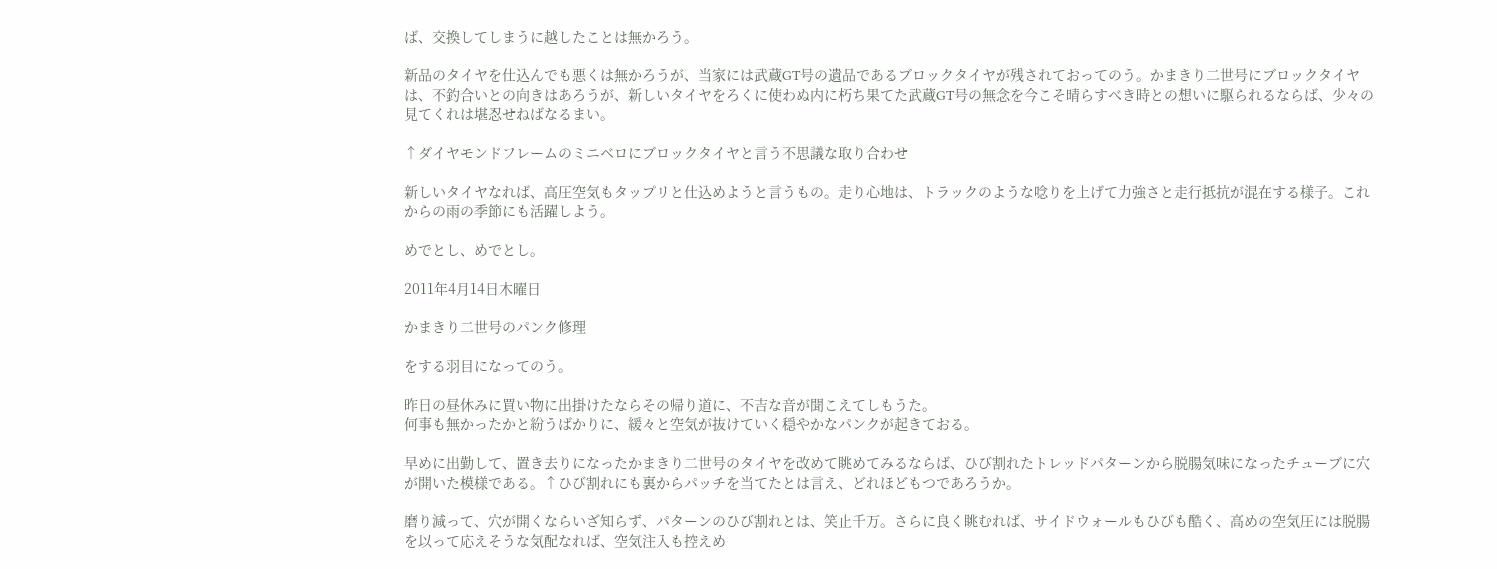ば、交換してしまうに越したことは無かろう。

新品のタイヤを仕込んでも悪くは無かろうが、当家には武蔵GT号の遺品であるブロックタイヤが残されておってのう。かまきり二世号にブロックタイヤは、不釣合いとの向きはあろうが、新しいタイヤをろくに使わぬ内に朽ち果てた武蔵GT号の無念を今こそ晴らすべき時との想いに駆られるならば、少々の見てくれは堪忍せねばなるまい。

↑ダイヤモンドフレームのミニベロにブロックタイヤと言う不思議な取り合わせ

新しいタイヤなれば、高圧空気もタップリと仕込めようと言うもの。走り心地は、トラックのような唸りを上げて力強さと走行抵抗が混在する様子。これからの雨の季節にも活躍しよう。

めでとし、めでとし。

2011年4月14日木曜日

かまきり二世号のパンク修理

をする羽目になってのう。

昨日の昼休みに買い物に出掛けたならその帰り道に、不吉な音が聞こえてしもうた。
何事も無かったかと紛うばかりに、緩々と空気が抜けていく穏やかなパンクが起きておる。

早めに出勤して、置き去りになったかまきり二世号のタイヤを改めて眺めてみるならば、ひび割れたトレッドパターンから脱腸気味になったチューブに穴が開いた模様である。↑ひび割れにも裏からパッチを当てたとは言え、どれほどもつであろうか。

磨り減って、穴が開くならいざ知らず、パターンのひび割れとは、笑止千万。さらに良く眺むれば、サイドウォールもひびも酷く、高めの空気圧には脱腸を以って応えそうな気配なれば、空気注入も控えめ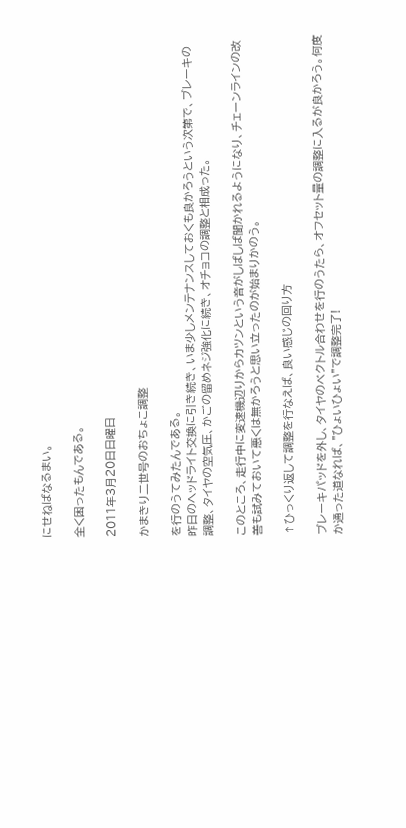にせねばなるまい。

全く困ったもんである。

2011年3月20日日曜日

かまきり二世号のおちょこ調整

を行のうてみたんである。
昨日のヘッドライト交換に引き続き、いま少しメンテナンスしておくも良かろうという次第で、ブレーキの調整、タイヤの空気圧、かごの留めネジ強化に続き、オチョコの調整と相成った。

このところ、走行中に変速機辺りからカツンという音がしばしば聞かれるようになり、チェーンラインの改善も試みておいて悪くは無かろうと思い立ったのが始まりかのう。

↑ひっくり返して調整を行なえば、良い感じの回り方

ブレーキパッドを外し、タイヤのベクトル合わせを行のうたら、オフセット量の調整に入るが良かろう。何度か通った道なれば、"ひょいひょい"で調整完了!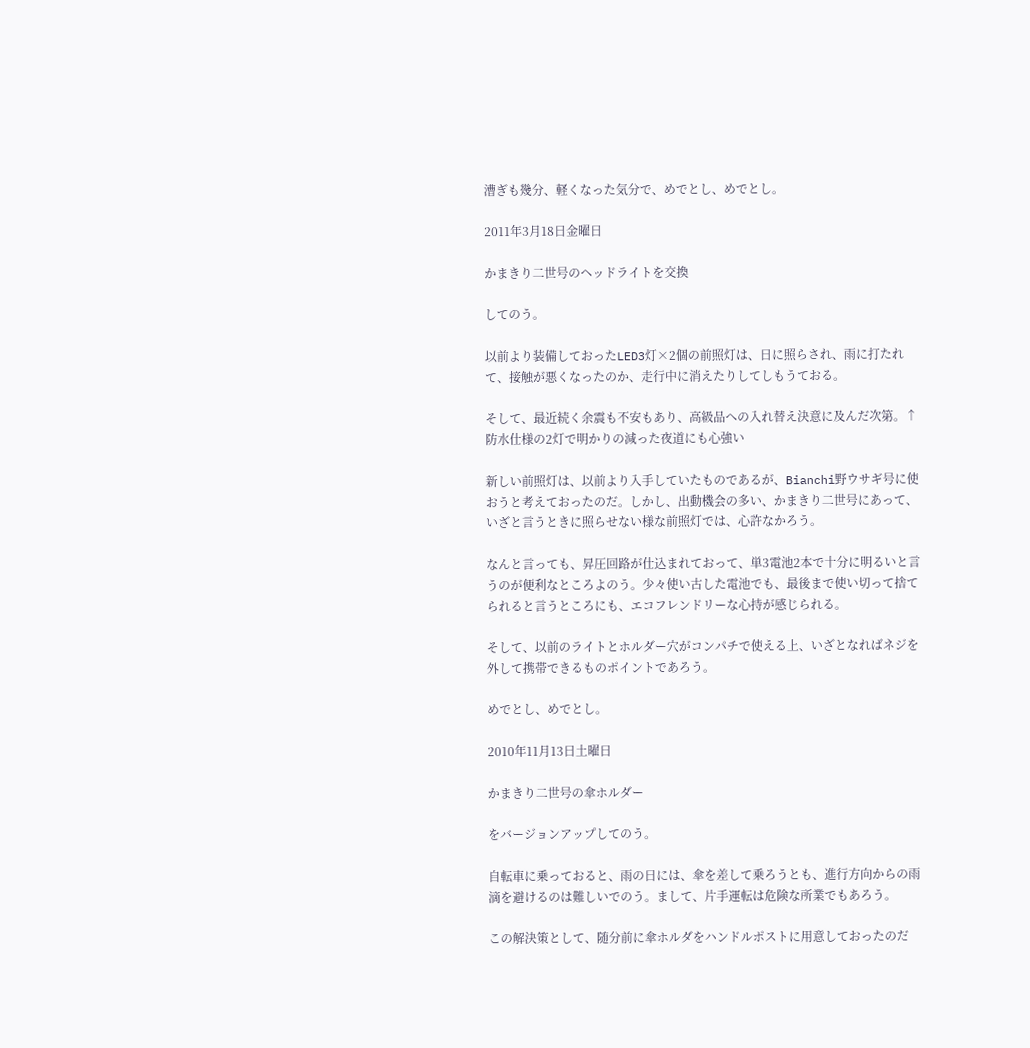漕ぎも幾分、軽くなった気分で、めでとし、めでとし。

2011年3月18日金曜日

かまきり二世号のヘッドライトを交換

してのう。

以前より装備しておったLED3灯×2個の前照灯は、日に照らされ、雨に打たれて、接触が悪くなったのか、走行中に消えたりしてしもうておる。

そして、最近続く余震も不安もあり、高級品への入れ替え決意に及んだ次第。↑防水仕様の2灯で明かりの減った夜道にも心強い

新しい前照灯は、以前より入手していたものであるが、Bianchi野ウサギ号に使おうと考えておったのだ。しかし、出動機会の多い、かまきり二世号にあって、いざと言うときに照らせない様な前照灯では、心許なかろう。

なんと言っても、昇圧回路が仕込まれておって、単3電池2本で十分に明るいと言うのが便利なところよのう。少々使い古した電池でも、最後まで使い切って捨てられると言うところにも、エコフレンドリーな心持が感じられる。

そして、以前のライトとホルダー穴がコンパチで使える上、いざとなればネジを外して携帯できるものポイントであろう。

めでとし、めでとし。

2010年11月13日土曜日

かまきり二世号の傘ホルダー

をバージョンアップしてのう。

自転車に乗っておると、雨の日には、傘を差して乗ろうとも、進行方向からの雨滴を避けるのは難しいでのう。まして、片手運転は危険な所業でもあろう。

この解決策として、随分前に傘ホルダをハンドルポストに用意しておったのだ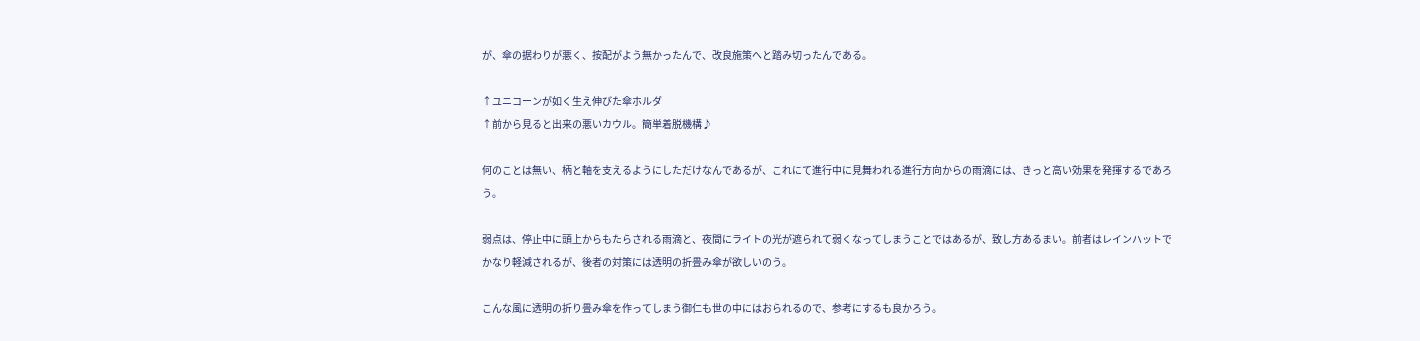が、傘の据わりが悪く、按配がよう無かったんで、改良施策へと踏み切ったんである。

↑ユニコーンが如く生え伸びた傘ホルダ
↑前から見ると出来の悪いカウル。簡単着脱機構♪

何のことは無い、柄と軸を支えるようにしただけなんであるが、これにて進行中に見舞われる進行方向からの雨滴には、きっと高い効果を発揮するであろう。

弱点は、停止中に頭上からもたらされる雨滴と、夜間にライトの光が遮られて弱くなってしまうことではあるが、致し方あるまい。前者はレインハットでかなり軽減されるが、後者の対策には透明の折畳み傘が欲しいのう。

こんな風に透明の折り畳み傘を作ってしまう御仁も世の中にはおられるので、参考にするも良かろう。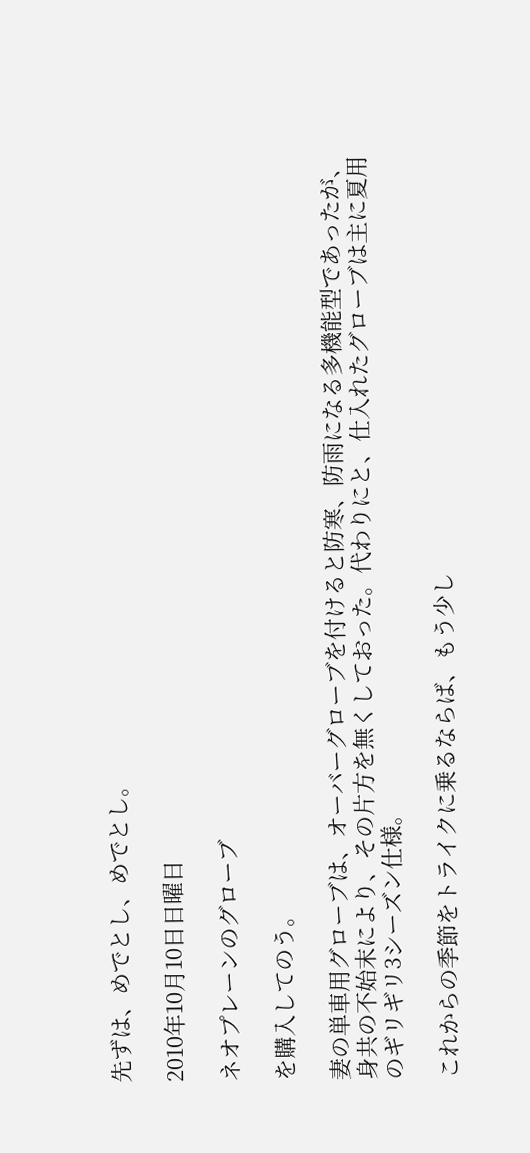先ずは、めでとし、めでとし。

2010年10月10日日曜日

ネオプレーンのグローブ

を購入してのう。

妻の単車用グローブは、オーバーグローブを付けると防寒、防雨になる多機能型であったが、身共の不始末により、その片方を無くしておった。代わりにと、仕入れたグローブは主に夏用のギリギリ3シーズン仕様。

これからの季節をトライクに乗るならば、もう少し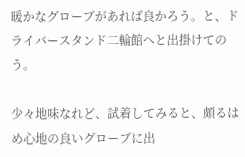暖かなグローブがあれば良かろう。と、ドライバースタンド二輪館へと出掛けてのう。

少々地味なれど、試着してみると、頗るはめ心地の良いグローブに出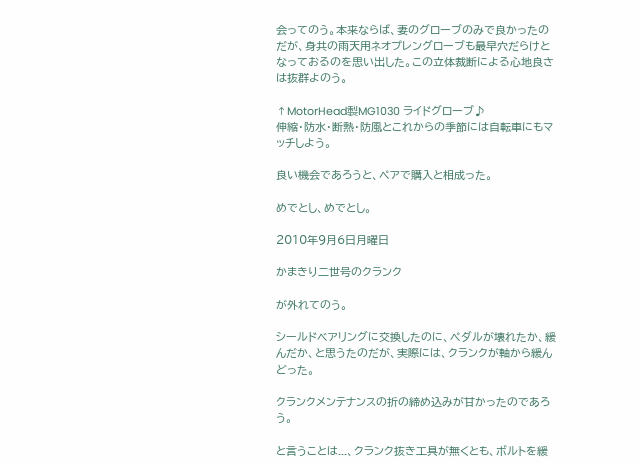会ってのう。本来ならば、妻のグローブのみで良かったのだが、身共の雨天用ネオプレングローブも最早穴だらけとなっておるのを思い出した。この立体裁断による心地良さは抜群よのう。

↑MotorHead製MG1030 ライドグローブ♪
伸縮・防水・断熱・防風とこれからの季節には自転車にもマッチしよう。

良い機会であろうと、ペアで購入と相成った。

めでとし、めでとし。

2010年9月6日月曜日

かまきり二世号のクランク

が外れてのう。

シールドベアリングに交換したのに、ペダルが壊れたか、緩んだか、と思うたのだが、実際には、クランクが軸から緩んどった。

クランクメンテナンスの折の締め込みが甘かったのであろう。

と言うことは...、クランク抜き工具が無くとも、ボルトを緩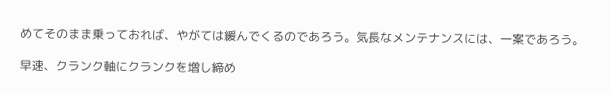めてそのまま乗っておれば、やがては緩んでくるのであろう。気長なメンテナンスには、一案であろう。

早速、クランク軸にクランクを増し締め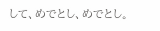して、めでとし、めでとし。